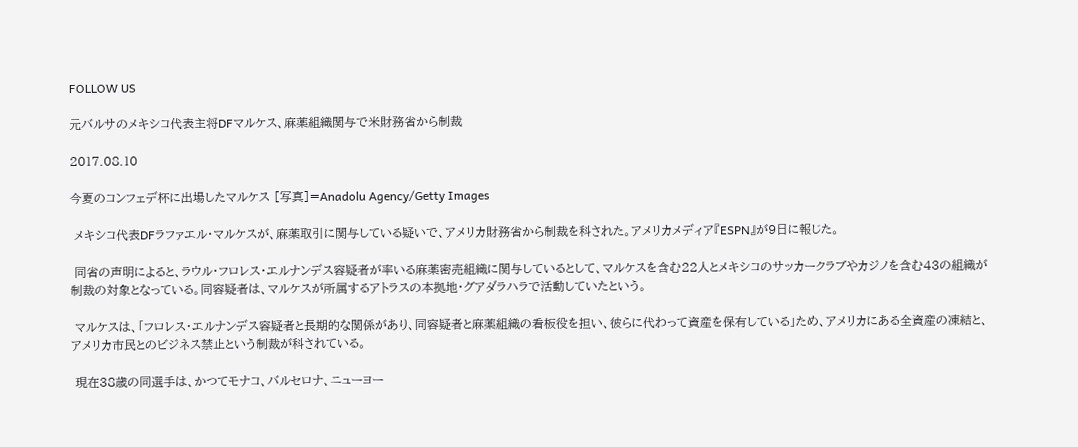FOLLOW US

元バルサのメキシコ代表主将DFマルケス、麻薬組織関与で米財務省から制裁

2017.08.10

今夏のコンフェデ杯に出場したマルケス [写真]=Anadolu Agency/Getty Images

 メキシコ代表DFラファエル・マルケスが、麻薬取引に関与している疑いで、アメリカ財務省から制裁を科された。アメリカメディア『ESPN』が9日に報じた。

 同省の声明によると、ラウル・フロレス・エルナンデス容疑者が率いる麻薬密売組織に関与しているとして、マルケスを含む22人とメキシコのサッカークラブやカジノを含む43の組織が制裁の対象となっている。同容疑者は、マルケスが所属するアトラスの本拠地・グアダラハラで活動していたという。

 マルケスは、「フロレス・エルナンデス容疑者と長期的な関係があり、同容疑者と麻薬組織の看板役を担い、彼らに代わって資産を保有している」ため、アメリカにある全資産の凍結と、アメリカ市民とのビジネス禁止という制裁が科されている。

 現在38歳の同選手は、かつてモナコ、バルセロナ、ニューヨー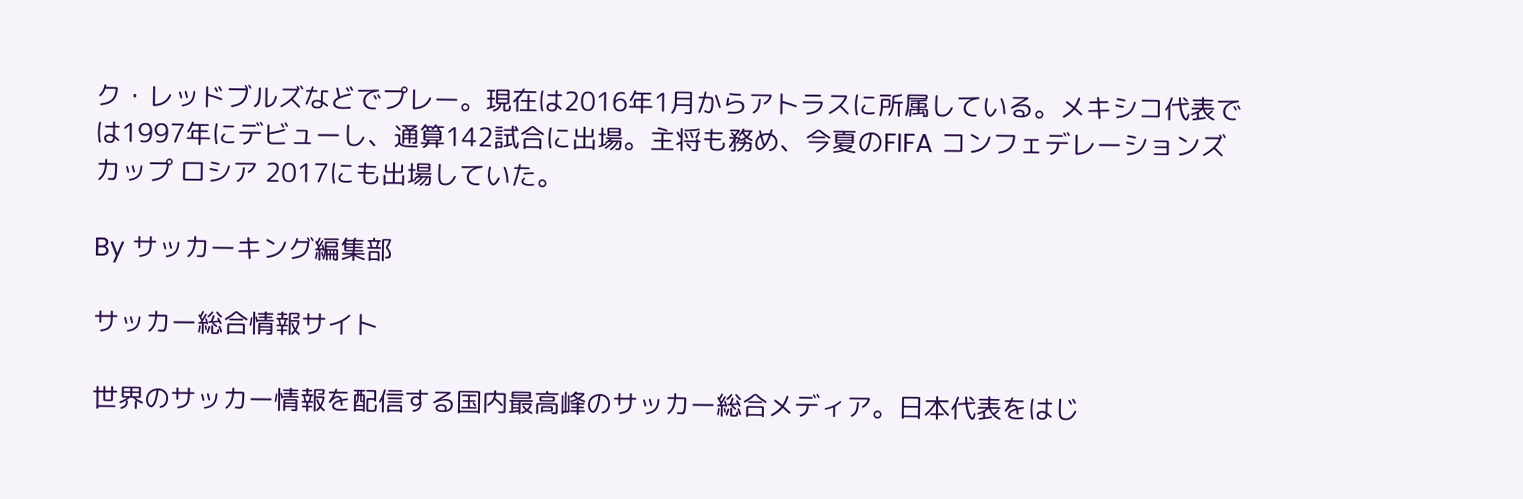ク・レッドブルズなどでプレー。現在は2016年1月からアトラスに所属している。メキシコ代表では1997年にデビューし、通算142試合に出場。主将も務め、今夏のFIFA コンフェデレーションズカップ ロシア 2017にも出場していた。

By サッカーキング編集部

サッカー総合情報サイト

世界のサッカー情報を配信する国内最高峰のサッカー総合メディア。日本代表をはじ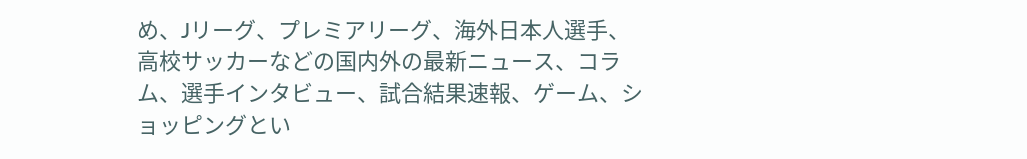め、Jリーグ、プレミアリーグ、海外日本人選手、高校サッカーなどの国内外の最新ニュース、コラム、選手インタビュー、試合結果速報、ゲーム、ショッピングとい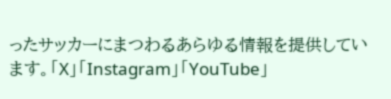ったサッカーにまつわるあらゆる情報を提供しています。「X」「Instagram」「YouTube」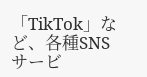「TikTok」など、各種SNSサービ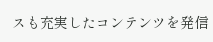スも充実したコンテンツを発信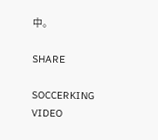中。

SHARE

SOCCERKING VIDEO